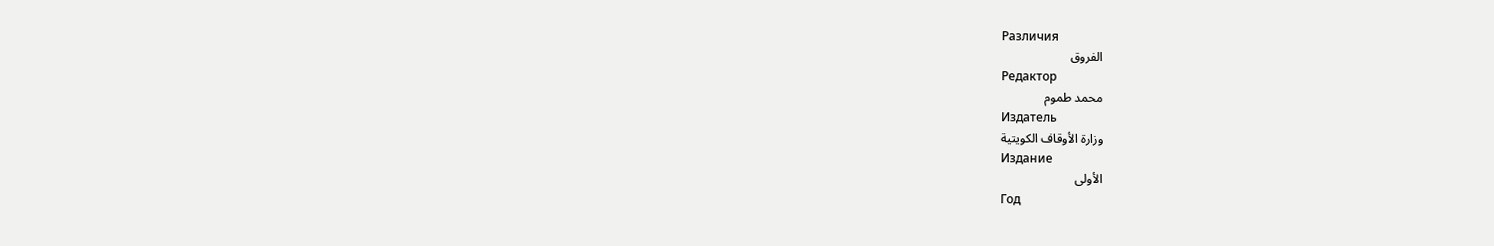Различия
الفروق
Редактор
محمد طموم
Издатель
وزارة الأوقاف الكويتية
Издание
الأولى
Год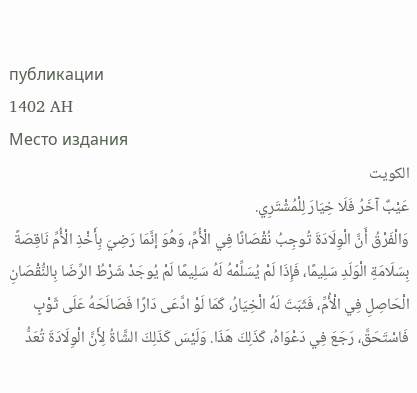публикации
1402 AH
Место издания
الكويت
عَيْبٌ آخَرُ فَلَا خِيَارَ لِلْمُشْتَرِي.
وَالْفَرْقُ أَنَّ الْوِلَادَةَ تُوجِبُ نُقْصَانًا فِي الْأُمِّ، وَهُوَ إنَّمَا رَضِيَ بِأَخْذِ الْأُمِّ نَاقِصَةً بِسَلَامَةِ الْوَلَدِ سَلِيمًا، فَإِذَا لَمْ يُسَلِّمْهُ لَهُ سَلِيمًا لَمْ يُوجَدْ شَرْطُ الرِّضَا بِالنُّقْصَانِ الْحَاصِلِ فِي الْأُمِّ، فَثَبَتَ لَهُ الْخِيَارُ، كَمَا لَوْ ادَّعَى دَارًا فَصَالَحَهُ عَلَى ثَوْبٍ فَاسْتَحَقَّ، رَجَعَ فِي دَعْوَاهُ، كَذَلِكَ هَذَا. وَلَيْسَ كَذَلِكَ الشَّاةُ لِأَنَّ الْوِلَادَةَ تُعَدُّ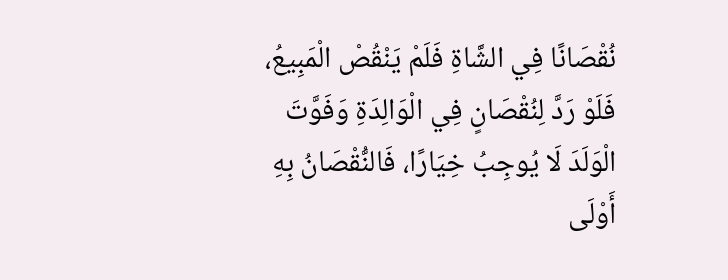نُقْصَانًا فِي الشَّاةِ فَلَمْ يَنْقُصْ الْمَبِيعُ، فَلَوْ رَدَّ لِنُقْصَانٍ فِي الْوَالِدَةِ وَفَوَّتَ الْوَلَدَ لَا يُوجِبُ خِيَارًا، فَالنُّقْصَانُ بِهِ أَوْلَى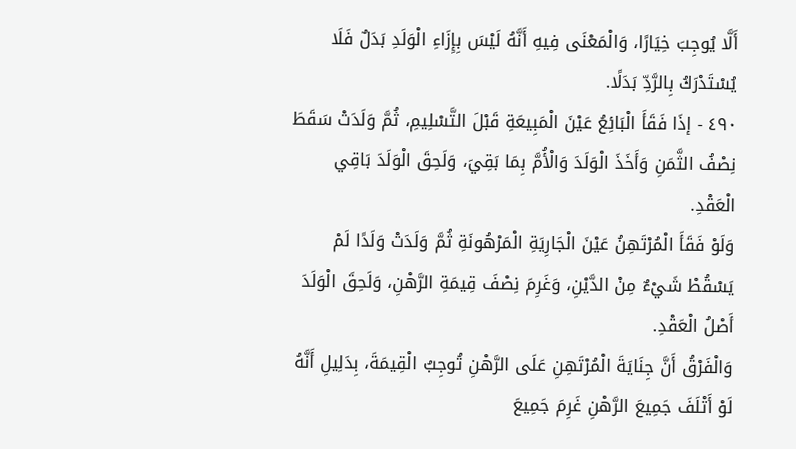أَلَّا يُوجِبَ خِيَارًا، وَالْمَعْنَى فِيهِ أَنَّهُ لَيْسَ بِإِزَاءِ الْوَلَدِ بَدَلٌ فَلَا يُسْتَدْرَكُ بِالرَّدِّ بَدَلًا.
٤٩٠ - إذَا فَقَأَ الْبَائِعُ عَيْنَ الْمَبِيعَةِ قَبْلَ التَّسْلِيمِ، ثُمَّ وَلَدَتْ سَقَطَ نِصْفُ الثَّمَنِ وَأَخَذَ الْوَلَدَ وَالْأُمَّ بِمَا بَقِيَ، وَلَحِقَ الْوَلَدَ بَاقِي الْعَقْدِ.
وَلَوْ فَقَأَ الْمُرْتَهِنُ عَيْنَ الْجَارِيَةِ الْمَرْهُونَةِ ثُمَّ وَلَدَتْ وَلَدًا لَمْ يَسْقُطْ شَيْءٌ مِنْ الدَّيْنِ، وَغَرِمَ نِصْفَ قِيمَةِ الرَّهْنِ، وَلَحِقَ الْوَلَدَ أَصْلُ الْعَقْدِ.
وَالْفَرْقُ أَنَّ جِنَايَةَ الْمُرْتَهِنِ عَلَى الرَّهْنِ تُوجِبُ الْقِيمَةَ، بِدَلِيلِ أَنَّهُ لَوْ أَتْلَفَ جَمِيعَ الرَّهْنِ غَرِمَ جَمِيعَ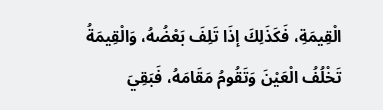الْقِيمَةِ، فَكَذَلِكَ إذَا تَلِفَ بَعْضُهُ، وَالْقِيمَةُ تَخْلُفُ الْعَيْنَ وَتَقُومُ مَقَامَهُ، فَبَقِيَ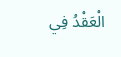الْعَقْدُ فِي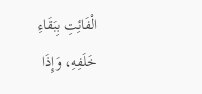الْفَائِتِ بِبَقَاءِ خَلَفِهِ، وَإِذَا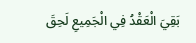بَقِيَ الْعَقْدُ فِي الْجَمِيعِ لَحِقَ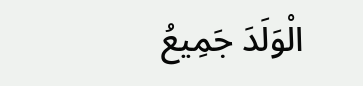الْوَلَدَ جَمِيعُ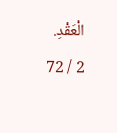الْعَقْدِ.
2 / 72